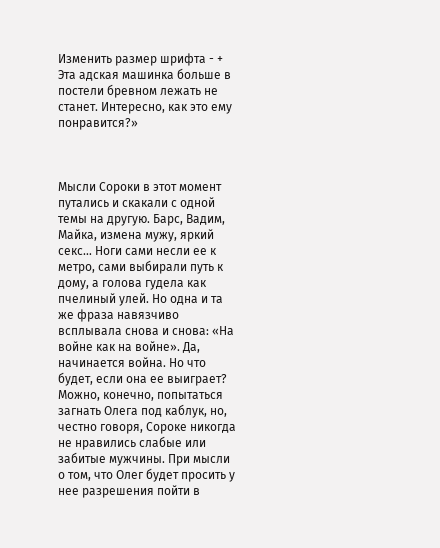Изменить размер шрифта - +
Эта адская машинка больше в постели бревном лежать не станет. Интересно, как это ему понравится?»



Мысли Сороки в этот момент путались и скакали с одной темы на другую. Барс, Вадим, Майка, измена мужу, яркий секс… Ноги сами несли ее к метро, сами выбирали путь к дому, а голова гудела как пчелиный улей. Но одна и та же фраза навязчиво всплывала снова и снова: «На войне как на войне». Да, начинается война. Но что будет, если она ее выиграет? Можно, конечно, попытаться загнать Олега под каблук, но, честно говоря, Сороке никогда не нравились слабые или забитые мужчины. При мысли о том, что Олег будет просить у нее разрешения пойти в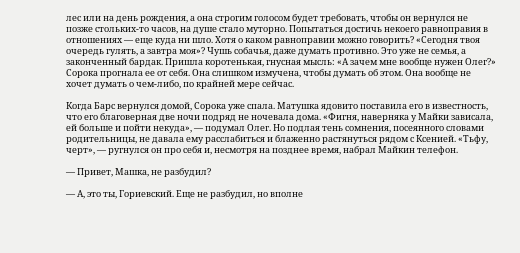лес или на день рождения, а она строгим голосом будет требовать, чтобы он вернулся не позже стольких-то часов, на душе стало муторно. Попытаться достичь некоего равноправия в отношениях — еще куда ни шло. Хотя о каком равноправии можно говорить? «Сегодня твоя очередь гулять, а завтра моя»? Чушь собачья, даже думать противно. Это уже не семья, а законченный бардак. Пришла коротенькая, гнусная мысль: «А зачем мне вообще нужен Олег?» Сорока прогнала ее от себя. Она слишком измучена, чтобы думать об этом. Она вообще не хочет думать о чем-либо, по крайней мере сейчас.

Когда Барс вернулся домой, Сорока уже спала. Матушка ядовито поставила его в известность, что его благоверная две ночи подряд не ночевала дома. «Фигня, наверняка у Майки зависала, ей больше и пойти некуда», — подумал Олег. Но подлая тень сомнения, посеянного словами родительницы, не давала ему расслабиться и блаженно растянуться рядом с Ксенией. «Тьфу, черт», — ругнулся он про себя и, несмотря на позднее время, набрал Майкин телефон.

— Привет, Машка, не разбудил?

— А, это ты, Гориевский. Еще не разбудил, но вполне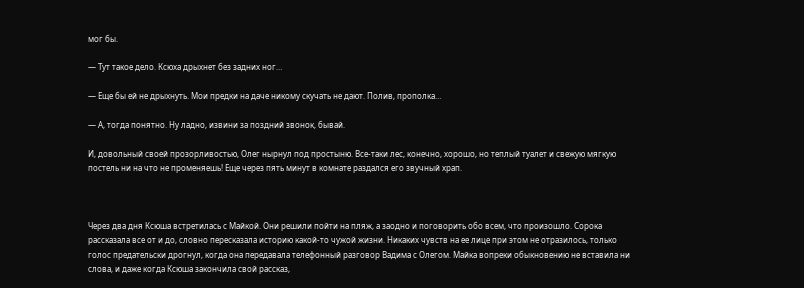мог бы.

— Тут такое дело. Ксюха дрыхнет без задних ног…

— Еще бы ей не дрыхнуть. Мои предки на даче никому скучать не дают. Полив, прополка…

— А, тогда понятно. Ну ладно, извини за поздний звонок, бывай.

И, довольный своей прозорливостью, Олег нырнул под простыню. Все-таки лес, конечно, хорошо, но теплый туалет и свежую мягкую постель ни на что не променяешь! Еще через пять минут в комнате раздался его звучный храп.



Через два дня Ксюша встретилась с Майкой. Они решили пойти на пляж, а заодно и поговорить обо всем, что произошло. Сорока рассказала все от и до, словно пересказала историю какой-то чужой жизни. Никаких чувств на ее лице при этом не отразилось, только голос предательски дрогнул, когда она передавала телефонный разговор Вадима с Олегом. Майка вопреки обыкновению не вставила ни слова, и даже когда Ксюша закончила свой рассказ,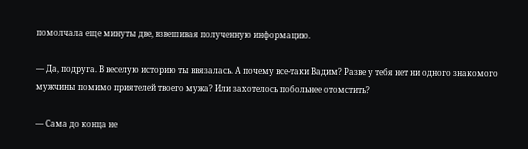помолчала еще минуты две, взвешивая полученную информацию.

— Да, подруга. В веселую историю ты ввязалась. А почему все-таки Вадим? Разве у тебя нет ни одного знакомого мужчины помимо приятелей твоего мужа? Или захотелось побольнее отомстить?

— Сама до конца не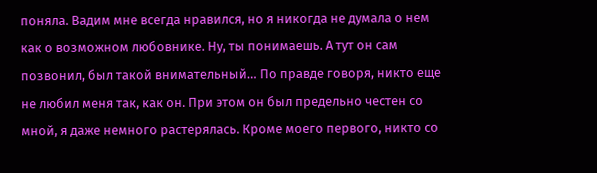поняла. Вадим мне всегда нравился, но я никогда не думала о нем как о возможном любовнике. Ну, ты понимаешь. А тут он сам позвонил, был такой внимательный… По правде говоря, никто еще не любил меня так, как он. При этом он был предельно честен со мной, я даже немного растерялась. Кроме моего первого, никто со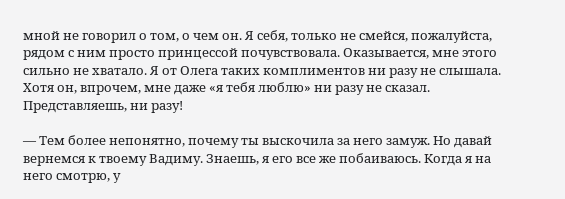мной не говорил о том, о чем он. Я себя, только не смейся, пожалуйста, рядом с ним просто принцессой почувствовала. Оказывается, мне этого сильно не хватало. Я от Олега таких комплиментов ни разу не слышала. Хотя он, впрочем, мне даже «я тебя люблю» ни разу не сказал. Представляешь, ни разу!

— Тем более непонятно, почему ты выскочила за него замуж. Но давай вернемся к твоему Вадиму. Знаешь, я его все же побаиваюсь. Когда я на него смотрю, у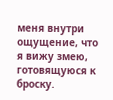меня внутри ощущение, что я вижу змею, готовящуюся к броску.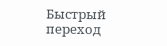Быстрый переход